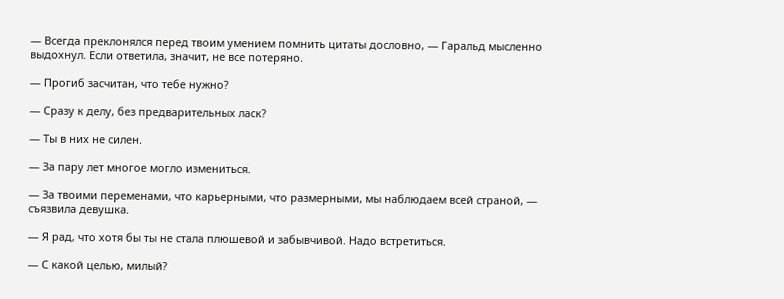— Всегда преклонялся перед твоим умением помнить цитаты дословно, — Гаральд мысленно выдохнул. Если ответила, значит, не все потеряно.

— Прогиб засчитан, что тебе нужно?

— Сразу к делу, без предварительных ласк?

— Ты в них не силен.

— За пару лет многое могло измениться.

— За твоими переменами, что карьерными, что размерными, мы наблюдаем всей страной, — съязвила девушка.

— Я рад, что хотя бы ты не стала плюшевой и забывчивой. Надо встретиться.

— С какой целью, милый?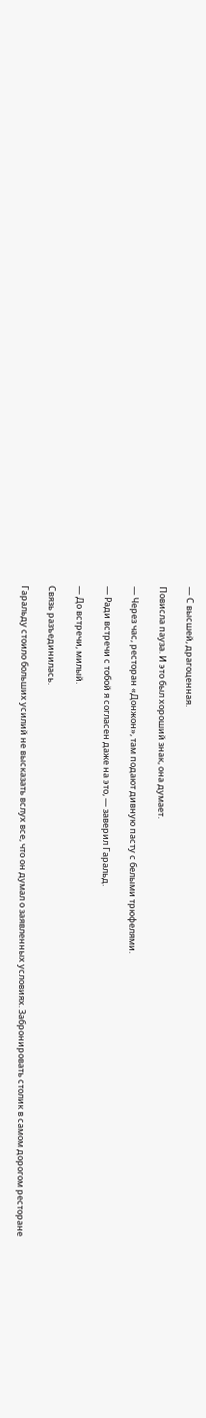— С высшей, драгоценная.

Повисла пауза. И это был хороший знак, она думает.

— Через час, ресторан «Донжон», там подают дивную пасту с белыми трюфелями.

— Ради встречи с тобой я согласен даже на это, — заверил Гаральд.

— До встречи, милый.

Связь разъединилась.

Гаральду стоило больших усилий не высказать вслух все, что он думал о заявленных условиях. Забронировать столик в самом дорогом ресторане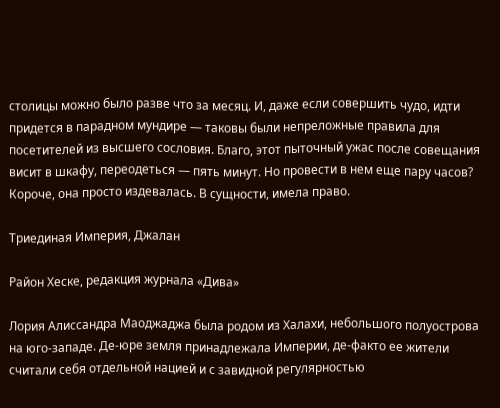столицы можно было разве что за месяц. И, даже если совершить чудо, идти придется в парадном мундире — таковы были непреложные правила для посетителей из высшего сословия. Благо, этот пыточный ужас после совещания висит в шкафу, переодеться — пять минут. Но провести в нем еще пару часов? Короче, она просто издевалась. В сущности, имела право.

Триединая Империя, Джалан

Район Хеске, редакция журнала «Дива»

Лория Алиссандра Маоджаджа была родом из Халахи, небольшого полуострова на юго-западе. Де-юре земля принадлежала Империи, де-факто ее жители считали себя отдельной нацией и с завидной регулярностью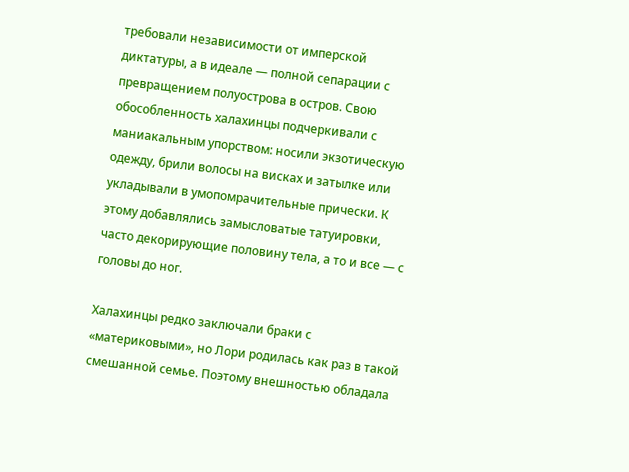требовали независимости от имперской диктатуры, а в идеале — полной сепарации с превращением полуострова в остров. Свою обособленность халахинцы подчеркивали с маниакальным упорством: носили экзотическую одежду, брили волосы на висках и затылке или укладывали в умопомрачительные прически. К этому добавлялись замысловатые татуировки, часто декорирующие половину тела, а то и все — с головы до ног.

Халахинцы редко заключали браки с «материковыми», но Лори родилась как раз в такой смешанной семье. Поэтому внешностью обладала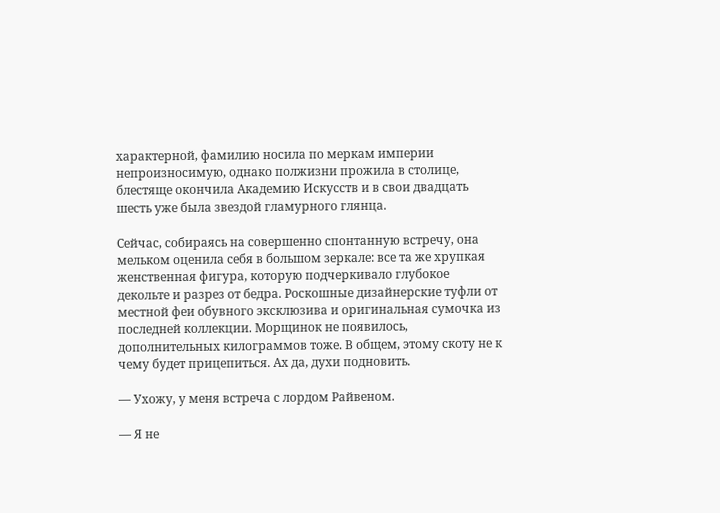характерной, фамилию носила по меркам империи непроизносимую, однако полжизни прожила в столице, блестяще окончила Академию Искусств и в свои двадцать шесть уже была звездой гламурного глянца.

Сейчас, собираясь на совершенно спонтанную встречу, она мельком оценила себя в большом зеркале: все та же хрупкая женственная фигура, которую подчеркивало глубокое декольте и разрез от бедра. Роскошные дизайнерские туфли от местной феи обувного эксклюзива и оригинальная сумочка из последней коллекции. Морщинок не появилось, дополнительных килограммов тоже. В общем, этому скоту не к чему будет прицепиться. Ах да, духи подновить.

— Ухожу, у меня встреча с лордом Райвеном.

— Я не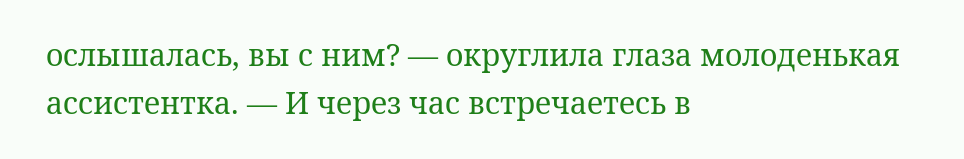ослышалась, вы с ним? — округлила глаза молоденькая ассистентка. — И через час встречаетесь в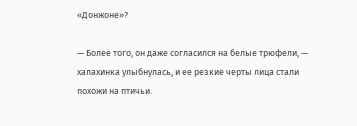«Донжоне»?

— Более того, он даже согласился на белые трюфели, — халахинка улыбнулась, и ее резкие черты лица стали похожи на птичьи.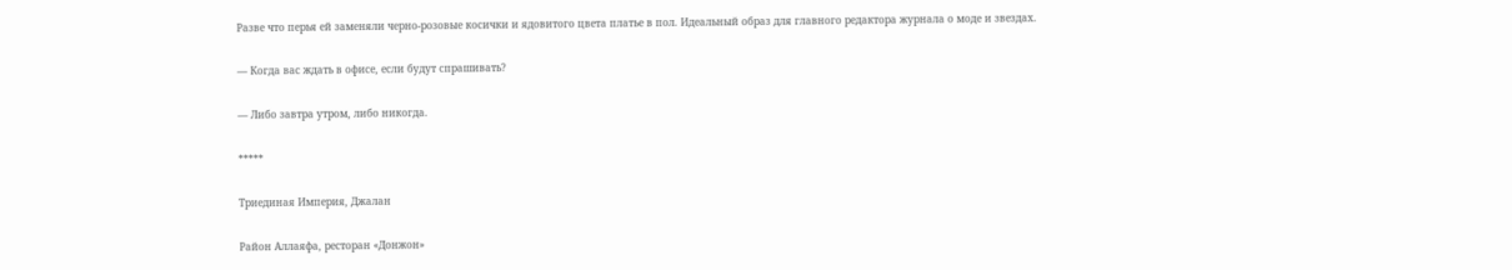Разве что перья ей заменяли черно-розовые косички и ядовитого цвета платье в пол. Идеальный образ для главного редактора журнала о моде и звездах.

— Когда вас ждать в офисе, если будут спрашивать?

— Либо завтра утром, либо никогда.

*****

Триединая Империя, Джалан

Район Аллаяфа, ресторан «Донжон»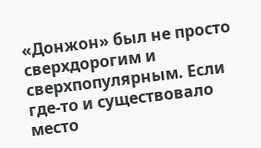«Донжон» был не просто сверхдорогим и сверхпопулярным. Если где-то и существовало место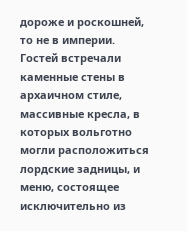дороже и роскошней, то не в империи. Гостей встречали каменные стены в архаичном стиле, массивные кресла, в которых вольготно могли расположиться лордские задницы, и меню, состоящее исключительно из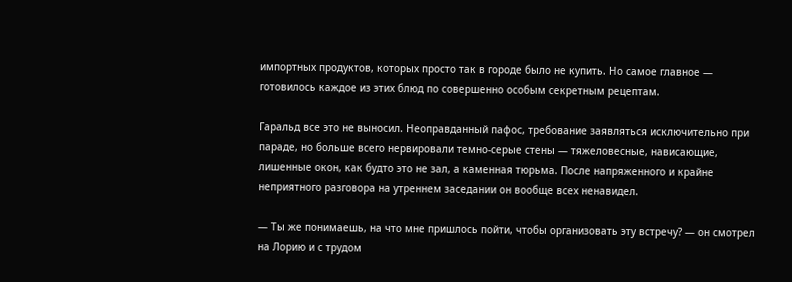импортных продуктов, которых просто так в городе было не купить. Но самое главное — готовилось каждое из этих блюд по совершенно особым секретным рецептам.

Гаральд все это не выносил. Неоправданный пафос, требование заявляться исключительно при параде, но больше всего нервировали темно-серые стены — тяжеловесные, нависающие, лишенные окон, как будто это не зал, а каменная тюрьма. После напряженного и крайне неприятного разговора на утреннем заседании он вообще всех ненавидел.

— Ты же понимаешь, на что мне пришлось пойти, чтобы организовать эту встречу? — он смотрел на Лорию и с трудом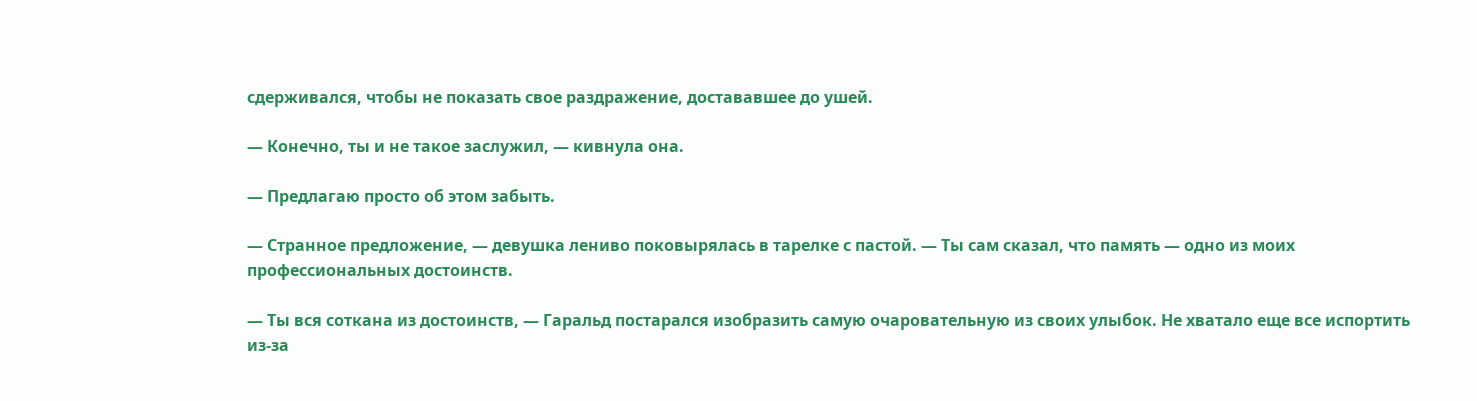сдерживался, чтобы не показать свое раздражение, достававшее до ушей.

— Конечно, ты и не такое заслужил, — кивнула она.

— Предлагаю просто об этом забыть.

— Странное предложение, — девушка лениво поковырялась в тарелке с пастой. — Ты сам сказал, что память — одно из моих профессиональных достоинств.

— Ты вся соткана из достоинств, — Гаральд постарался изобразить самую очаровательную из своих улыбок. Не хватало еще все испортить из-за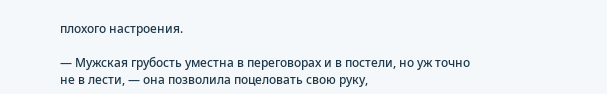плохого настроения.

— Мужская грубость уместна в переговорах и в постели, но уж точно не в лести, — она позволила поцеловать свою руку,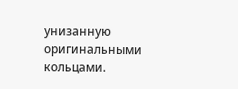унизанную оригинальными кольцами.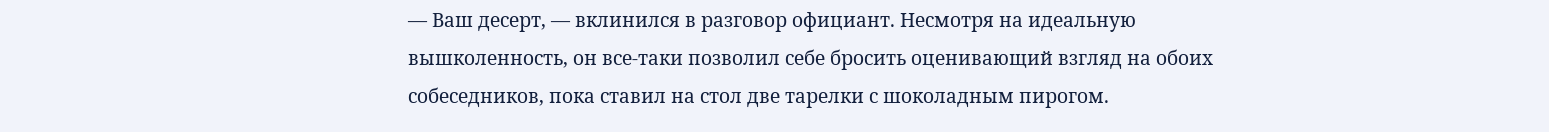— Ваш десерт, — вклинился в разговор официант. Несмотря на идеальную вышколенность, он все-таки позволил себе бросить оценивающий взгляд на обоих собеседников, пока ставил на стол две тарелки с шоколадным пирогом.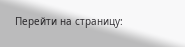Перейти на страницу: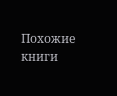Похожие книги